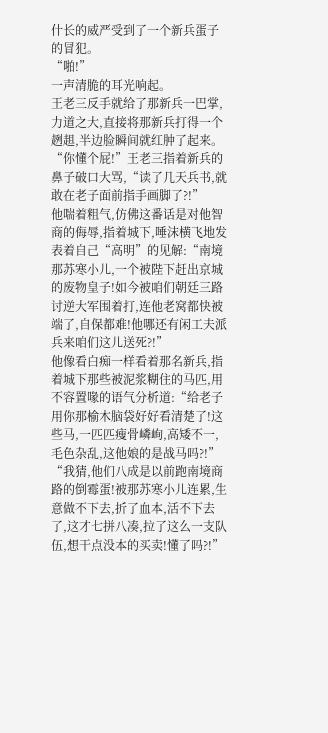什长的威严受到了一个新兵蛋子的冒犯。
“啪!”
一声清脆的耳光响起。
王老三反手就给了那新兵一巴掌,力道之大,直接将那新兵打得一个趔趄,半边脸瞬间就红肿了起来。
“你懂个屁!”王老三指着新兵的鼻子破口大骂,“读了几天兵书,就敢在老子面前指手画脚了?!”
他喘着粗气,仿佛这番话是对他智商的侮辱,指着城下,唾沫横飞地发表着自己“高明”的见解:“南境那苏寒小儿,一个被陛下赶出京城的废物皇子!如今被咱们朝廷三路讨逆大军围着打,连他老窝都快被端了,自保都难!他哪还有闲工夫派兵来咱们这儿送死?!”
他像看白痴一样看着那名新兵,指着城下那些被泥浆糊住的马匹,用不容置喙的语气分析道:“给老子用你那榆木脑袋好好看清楚了!这些马,一匹匹瘦骨嶙峋,高矮不一,毛色杂乱,这他娘的是战马吗?!”
“我猜,他们八成是以前跑南境商路的倒霉蛋!被那苏寒小儿连累,生意做不下去,折了血本,活不下去了,这才七拼八凑,拉了这么一支队伍,想干点没本的买卖!懂了吗?!”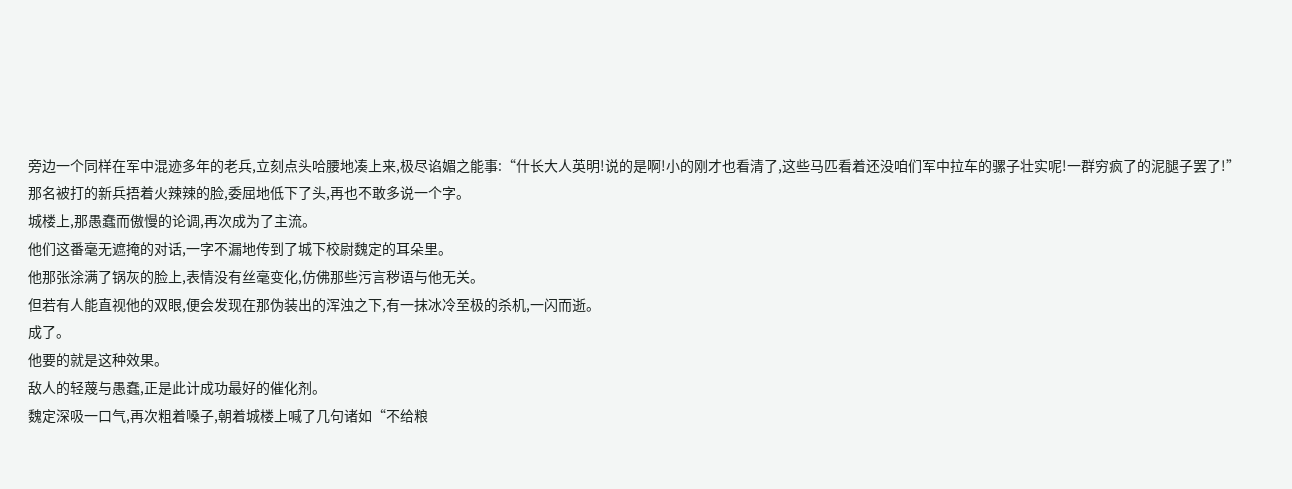旁边一个同样在军中混迹多年的老兵,立刻点头哈腰地凑上来,极尽谄媚之能事:“什长大人英明!说的是啊!小的刚才也看清了,这些马匹看着还没咱们军中拉车的骡子壮实呢!一群穷疯了的泥腿子罢了!”
那名被打的新兵捂着火辣辣的脸,委屈地低下了头,再也不敢多说一个字。
城楼上,那愚蠢而傲慢的论调,再次成为了主流。
他们这番毫无遮掩的对话,一字不漏地传到了城下校尉魏定的耳朵里。
他那张涂满了锅灰的脸上,表情没有丝毫变化,仿佛那些污言秽语与他无关。
但若有人能直视他的双眼,便会发现在那伪装出的浑浊之下,有一抹冰冷至极的杀机,一闪而逝。
成了。
他要的就是这种效果。
敌人的轻蔑与愚蠢,正是此计成功最好的催化剂。
魏定深吸一口气,再次粗着嗓子,朝着城楼上喊了几句诸如“不给粮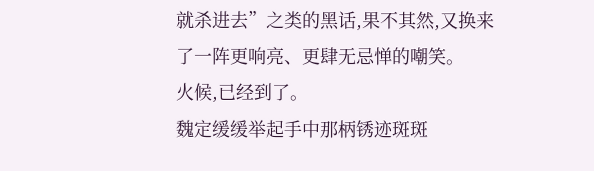就杀进去”之类的黑话,果不其然,又换来了一阵更响亮、更肆无忌惮的嘲笑。
火候,已经到了。
魏定缓缓举起手中那柄锈迹斑斑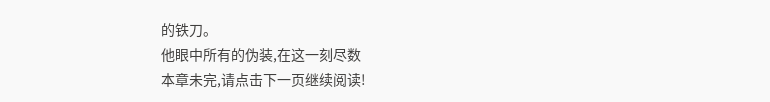的铁刀。
他眼中所有的伪装,在这一刻尽数
本章未完,请点击下一页继续阅读!